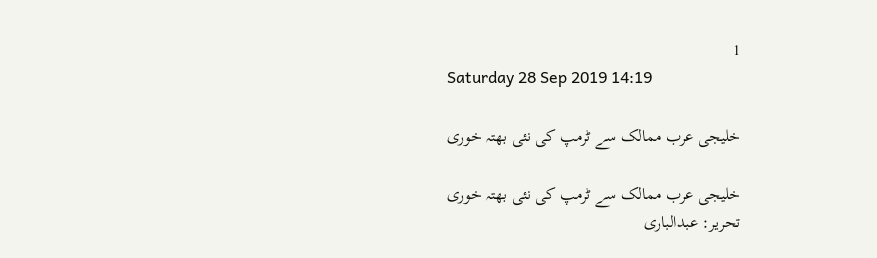1
Saturday 28 Sep 2019 14:19

خلیجی عرب ممالک سے ٹرمپ کی نئی بھتہ خوری

خلیجی عرب ممالک سے ٹرمپ کی نئی بھتہ خوری
تحریر: عبدالباری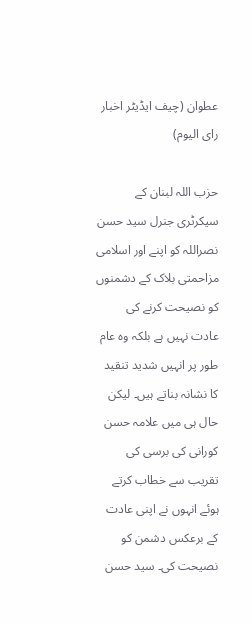عطوان (چیف ایڈیٹر اخبار رای الیوم)

حزب اللہ لبنان کے سیکرٹری جنرل سید حسن نصراللہ کو اپنے اور اسلامی مزاحمتی بلاک کے دشمنوں کو نصیحت کرنے کی عادت نہیں ہے بلکہ وہ عام طور پر انہیں شدید تنقید کا نشانہ بناتے ہیں۔ لیکن حال ہی میں علامہ حسن کورانی کی برسی کی تقریب سے خطاب کرتے ہوئے انہوں نے اپنی عادت کے برعکس دشمن کو نصیحت کی۔ سید حسن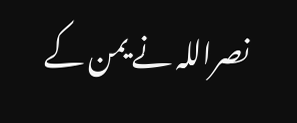نصراللہ نے یمن کے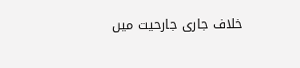خلاف جاری جارحیت میں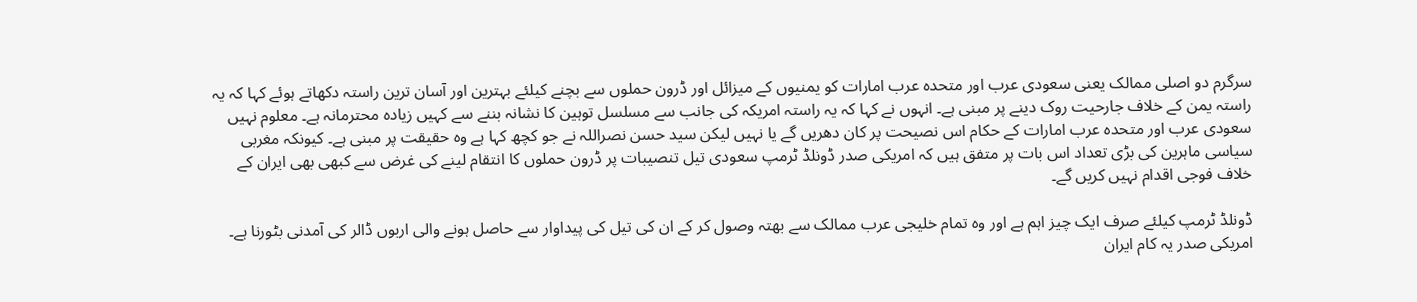سرگرم دو اصلی ممالک یعنی سعودی عرب اور متحدہ عرب امارات کو یمنیوں کے میزائل اور ڈرون حملوں سے بچنے کیلئے بہترین اور آسان ترین راستہ دکھاتے ہوئے کہا کہ یہ راستہ یمن کے خلاف جارحیت روک دینے پر مبنی ہے۔ انہوں نے کہا کہ یہ راستہ امریکہ کی جانب سے مسلسل توہین کا نشانہ بننے سے کہیں زیادہ محترمانہ ہے۔ معلوم نہیں سعودی عرب اور متحدہ عرب امارات کے حکام اس نصیحت پر کان دھریں گے یا نہیں لیکن سید حسن نصراللہ نے جو کچھ کہا ہے وہ حقیقت پر مبنی ہے۔ کیونکہ مغربی سیاسی ماہرین کی بڑی تعداد اس بات پر متفق ہیں کہ امریکی صدر ڈونلڈ ٹرمپ سعودی تیل تنصیبات پر ڈرون حملوں کا انتقام لینے کی غرض سے کبھی بھی ایران کے خلاف فوجی اقدام نہیں کریں گے۔

ڈونلڈ ٹرمپ کیلئے صرف ایک چیز اہم ہے اور وہ تمام خلیجی عرب ممالک سے بھتہ وصول کر کے ان کی تیل کی پیداوار سے حاصل ہونے والی اربوں ڈالر کی آمدنی بٹورنا ہے۔ امریکی صدر یہ کام ایران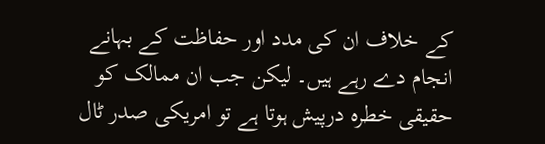کے خلاف ان کی مدد اور حفاظت کے بہانے انجام دے رہے ہیں۔ لیکن جب ان ممالک کو حقیقی خطرہ درپیش ہوتا ہے تو امریکی صدر ٹال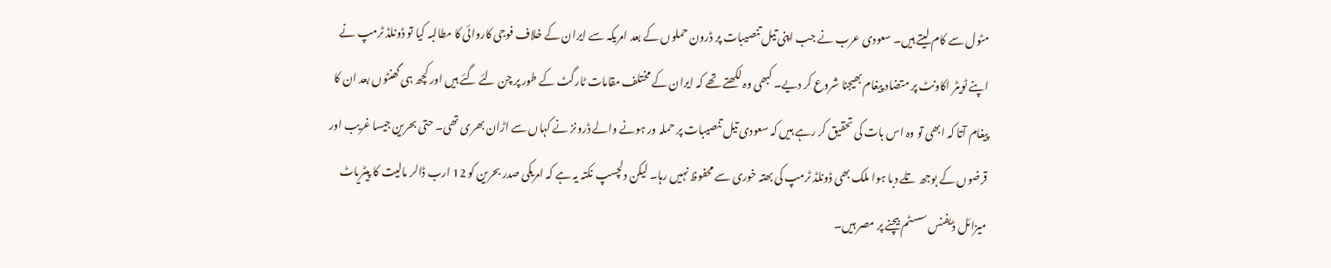مٹول سے کام لیتے ہیں۔ سعودی عرب نے جب اپنی تیل تنصیبات پر ڈرون حملوں کے بعد امریکہ سے ایران کے خلاف فوجی کاروائی کا مطالبہ کیا تو ڈونلڈ ٹرمپ نے اپنے ٹویٹر اکاونٹ پر متضاد پیغام بھیجنا شروع کر دیے۔ کبھی وہ لکھتے تھے کہ ایران کے مختلف مقامات ٹارگٹ کے طور پر چن لئے گئے ہیں اور کچھ ہی گھنٹوں بعد ان کا پیغام آتا کہ ابھی تو وہ اس بات کی تحقیق کر رہے ہیں کہ سعودی تیل تنصیبات پر حملہ ور ہونے والے ڈرونز نے کہاں سے اڑان بھری تھی۔ حتی بحرین جیسا غریب اور قرضوں کے بوجھ تلے دبا ہوا ملک بھی ڈونلڈ ٹرمپ کی بھتہ خوری سے محفوظ نہیں رہا۔ لیکن دلچسپ نکتہ یہ ہے کہ امریکی صدر بحرین کو 12 ارب ڈالر مالیت کا پیٹریاٹ میزائل ڈیفنس سسٹم بیچنے پر مصر ہیں۔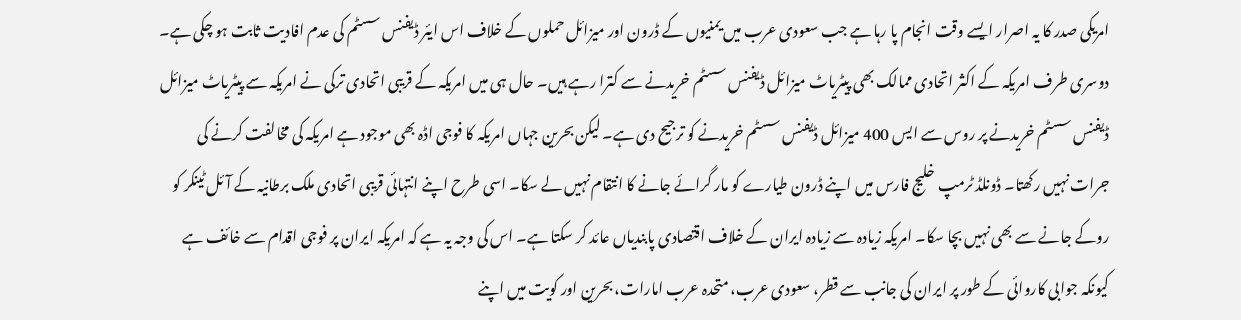امریکی صدر کا یہ اصرار ایسے وقت انجام پا رہا ہے جب سعودی عرب میں یمنیوں کے ڈرون اور میزائل حملوں کے خلاف اس ایئر ڈیفنس سسٹم کی عدم افادیت ثابت ہو چکی ہے۔ دوسری طرف امریکہ کے اکثر اتحادی ممالک بھی پیٹریاٹ میزائل ڈیفنس سسٹم خریدنے سے کترا رہے ہیں۔ حال ہی میں امریکہ کے قریبی اتحادی ترکی نے امریکہ سے پیٹریاٹ میزائل ڈیفنس سسٹم خریدنے پر روس سے ایس 400 میزائل ڈیفنس سسٹم خریدنے کو ترجیح دی ہے۔ لیکن بحرین جہاں امریکہ کا فوجی اڈہ بھی موجود ہے امریکہ کی مخالفت کرنے کی جرات نہیں رکھتا۔ ڈونلڈ ٹرمپ خلیج فارس میں اپنے ڈرون طیارے کو مار گرائے جانے کا انتقام نہیں لے سکا۔ اسی طرح اپنے انتہائی قریبی اتحادی ملک برطانیہ کے آئل ٹینکر کو روکے جانے سے بھی نہیں بچا سکا۔ امریکہ زیادہ سے زیادہ ایران کے خلاف اقتصادی پابندیاں عائد کر سکتا ہے۔ اس کی وجہ یہ ہے کہ امریکہ ایران پر فوجی اقدام سے خائف ہے کیونکہ جوابی کاروائی کے طور پر ایران کی جانب سے قطر، سعودی عرب، متحدہ عرب امارات، بحرین اور کویت میں اپنے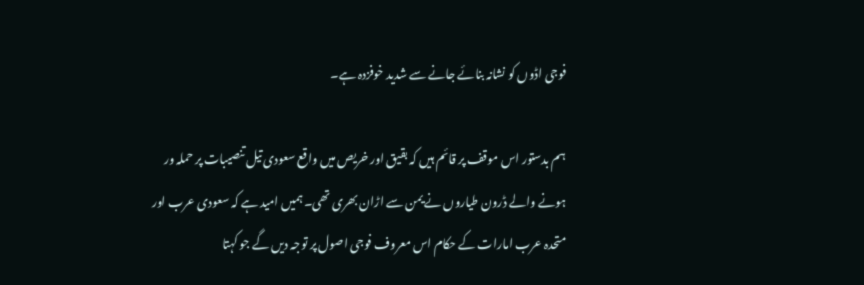فوجی اڈوں کو نشانہ بنائے جانے سے شدید خوفزدہ ہے۔

ہم بدستور اس موقف پر قائم ہیں کہ بقیق اور خریص میں واقع سعودی تیل تنصیبات پر حملہ ور ہونے والے ڈرون طیاروں نے یمن سے اڑان بھری تھی۔ ہمیں امید ہے کہ سعودی عرب اور متحدہ عرب امارات کے حکام اس معروف فوجی اصول پر توجہ دیں گے جو کہتا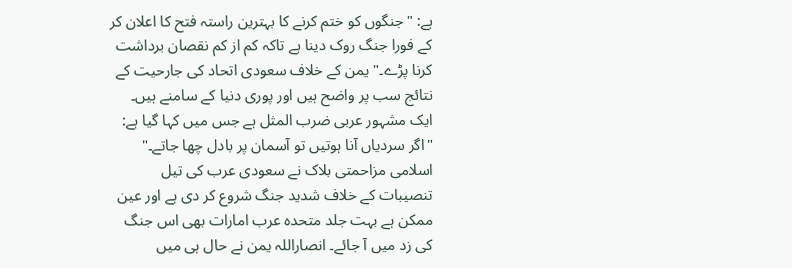ہے: "جنگوں کو ختم کرنے کا بہترین راستہ فتح کا اعلان کر کے فورا جنگ روک دینا ہے تاکہ کم از کم نقصان برداشت کرنا پڑے۔" یمن کے خلاف سعودی اتحاد کی جارحیت کے نتائج سب پر واضح ہیں اور پوری دنیا کے سامنے ہیں۔ ایک مشہور عربی ضرب المثل ہے جس میں کہا گیا ہے: "اگر سردیاں آنا ہوتیں تو آسمان پر بادل چھا جاتے۔" اسلامی مزاحمتی بلاک نے سعودی عرب کی تیل تنصیبات کے خلاف شدید جنگ شروع کر دی ہے اور عین ممکن ہے بہت جلد متحدہ عرب امارات بھی اس جنگ کی زد میں آ جائے۔ انصاراللہ یمن نے حال ہی میں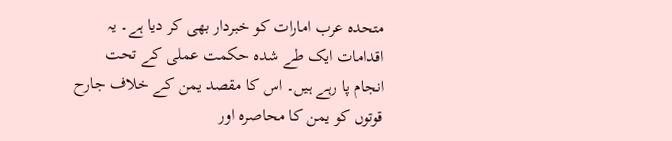متحدہ عرب امارات کو خبردار بھی کر دیا ہے۔ یہ اقدامات ایک طے شدہ حکمت عملی کے تحت انجام پا رہے ہیں۔ اس کا مقصد یمن کے خلاف جارح قوتوں کو یمن کا محاصرہ اور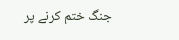جنگ ختم کرنے پر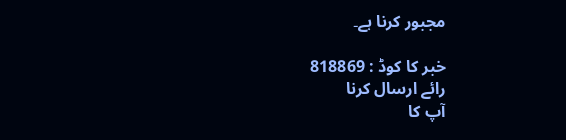مجبور کرنا ہے۔

خبر کا کوڈ : 818869
رائے ارسال کرنا
آپ کا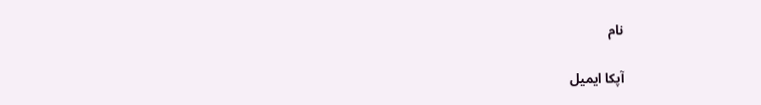نام

آپکا ایمیل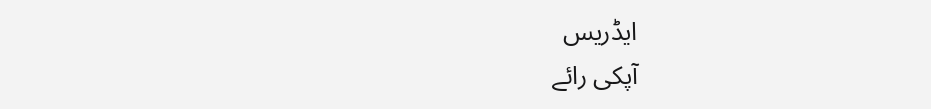ایڈریس
آپکی رائے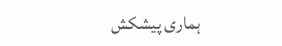ہماری پیشکش